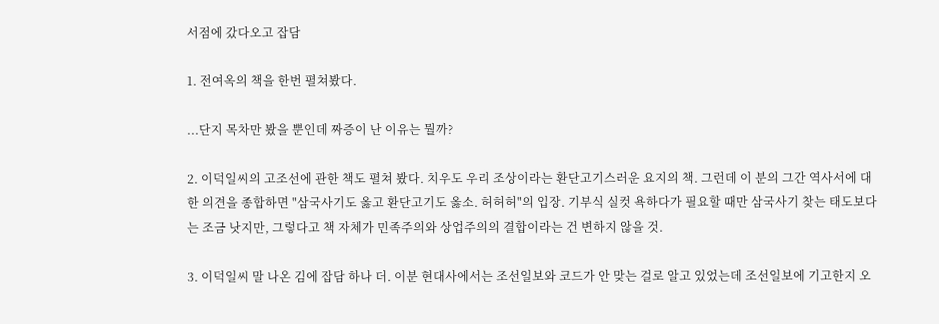서점에 갔다오고 잡담

1. 전여옥의 책을 한번 펼쳐봤다.

...단지 목차만 봤을 뿐인데 짜증이 난 이유는 뭘까?

2. 이덕일씨의 고조선에 관한 책도 펼쳐 봤다. 치우도 우리 조상이라는 환단고기스러운 요지의 책. 그런데 이 분의 그간 역사서에 대한 의견을 종합하면 "삼국사기도 옳고 환단고기도 옳소. 허허허"의 입장. 기부식 실컷 욕하다가 필요할 때만 삼국사기 찾는 태도보다는 조금 낫지만, 그렇다고 책 자체가 민족주의와 상업주의의 결합이라는 건 변하지 않을 것.

3. 이덕일씨 말 나온 김에 잡담 하나 더. 이분 현대사에서는 조선일보와 코드가 안 맞는 걸로 알고 있었는데 조선일보에 기고한지 오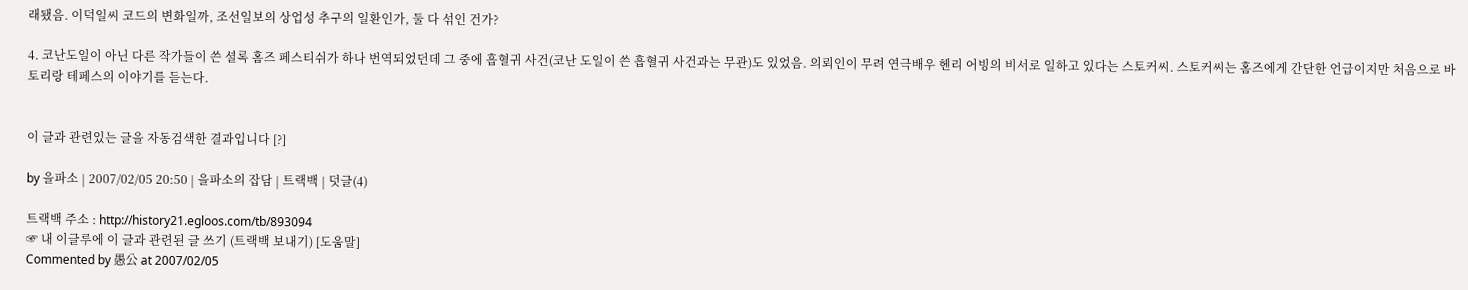래됐음. 이덕일씨 코드의 변화일까, 조선일보의 상업성 추구의 일환인가, 둘 다 섞인 건가?

4. 코난도일이 아닌 다른 작가들이 쓴 셜록 홈즈 페스티쉬가 하나 번역되었던데 그 중에 흡혈귀 사건(코난 도일이 쓴 흡혈귀 사건과는 무관)도 있었음. 의뢰인이 무려 연극배우 헨리 어빙의 비서로 일하고 있다는 스토커씨. 스토커씨는 홈즈에게 간단한 언급이지만 처음으로 바토리랑 테페스의 이야기를 듣는다.


이 글과 관련있는 글을 자동검색한 결과입니다 [?]

by 을파소 | 2007/02/05 20:50 | 을파소의 잡담 | 트랙백 | 덧글(4)

트랙백 주소 : http://history21.egloos.com/tb/893094
☞ 내 이글루에 이 글과 관련된 글 쓰기 (트랙백 보내기) [도움말]
Commented by 愚公 at 2007/02/05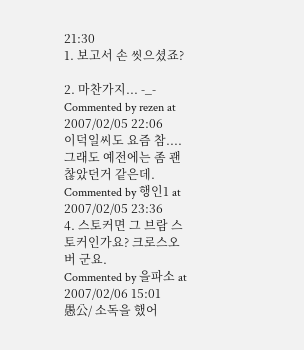21:30
1. 보고서 손 씻으셨죠?

2. 마찬가지... -_-
Commented by rezen at 2007/02/05 22:06
이덕일씨도 요즘 참.... 그래도 예전에는 좀 괜찮았던거 같은데.
Commented by 행인1 at 2007/02/05 23:36
4. 스토커면 그 브람 스토커인가요? 크로스오버 군요.
Commented by 을파소 at 2007/02/06 15:01
愚公/ 소독을 했어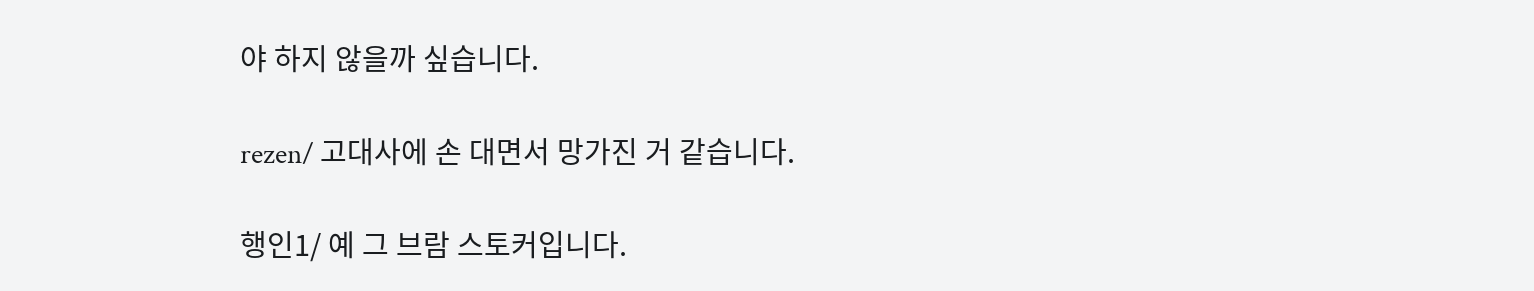야 하지 않을까 싶습니다.

rezen/ 고대사에 손 대면서 망가진 거 같습니다.

행인1/ 예 그 브람 스토커입니다.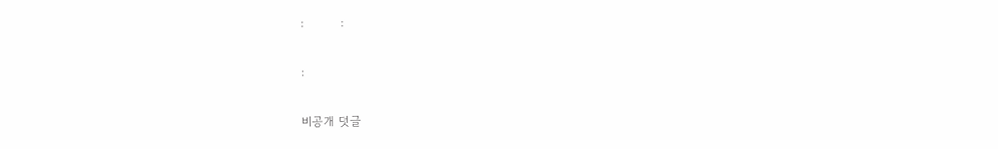:         :

:

비공개 덧글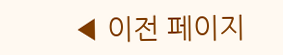◀ 이전 페이지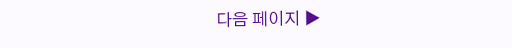다음 페이지 ▶